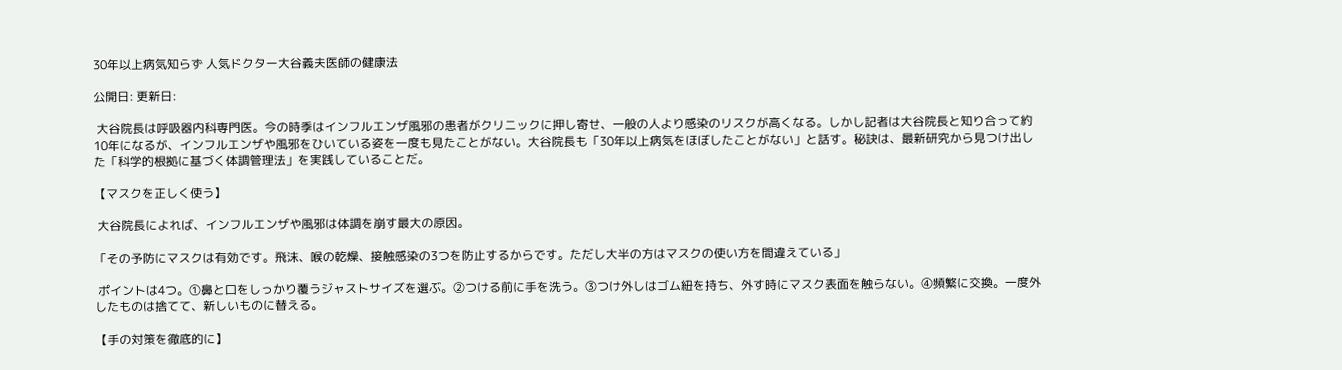30年以上病気知らず 人気ドクター大谷義夫医師の健康法

公開日: 更新日:

 大谷院長は呼吸器内科専門医。今の時季はインフルエンザ風邪の患者がクリニックに押し寄せ、一般の人より感染のリスクが高くなる。しかし記者は大谷院長と知り合って約10年になるが、インフルエンザや風邪をひいている姿を一度も見たことがない。大谷院長も「30年以上病気をほぼしたことがない」と話す。秘訣は、最新研究から見つけ出した「科学的根拠に基づく体調管理法」を実践していることだ。

【マスクを正しく使う】

 大谷院長によれば、インフルエンザや風邪は体調を崩す最大の原因。

「その予防にマスクは有効です。飛沫、喉の乾燥、接触感染の3つを防止するからです。ただし大半の方はマスクの使い方を間違えている」

 ポイントは4つ。①鼻と口をしっかり覆うジャストサイズを選ぶ。②つける前に手を洗う。③つけ外しはゴム紐を持ち、外す時にマスク表面を触らない。④頻繁に交換。一度外したものは捨てて、新しいものに替える。

【手の対策を徹底的に】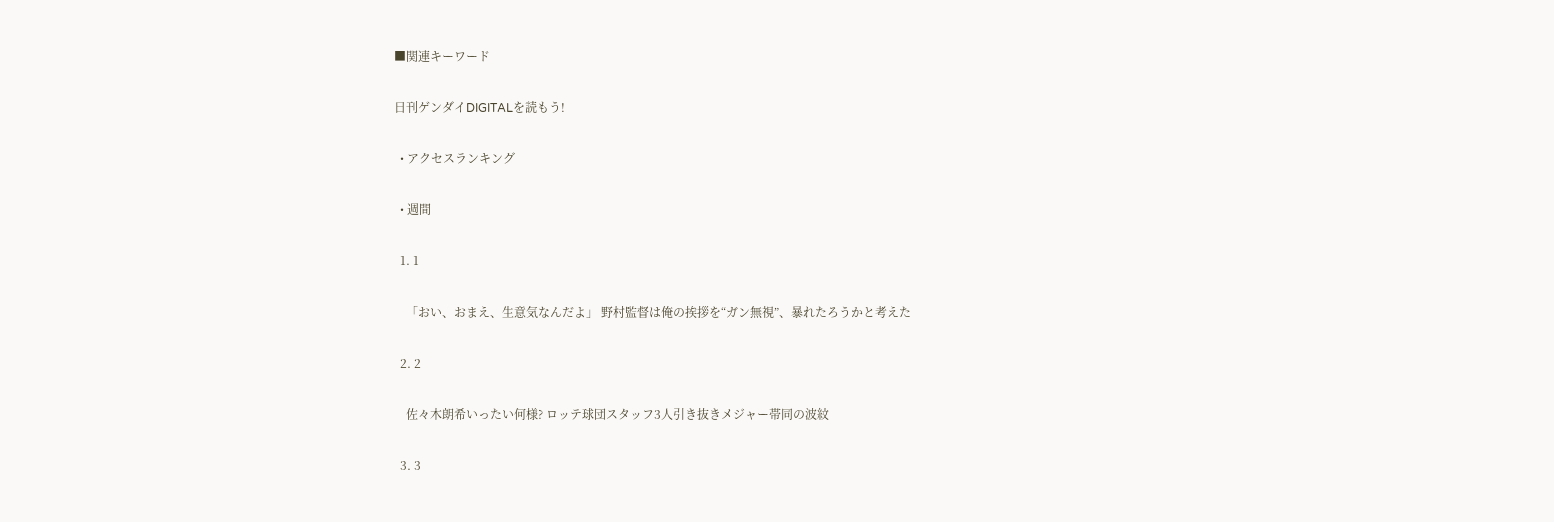■関連キーワード

日刊ゲンダイDIGITALを読もう!

  • アクセスランキング

  • 週間

  1. 1

    「おい、おまえ、生意気なんだよ」 野村監督は俺の挨拶を“ガン無視”、暴れたろうかと考えた

  2. 2

    佐々木朗希いったい何様? ロッテ球団スタッフ3人引き抜きメジャー帯同の波紋

  3. 3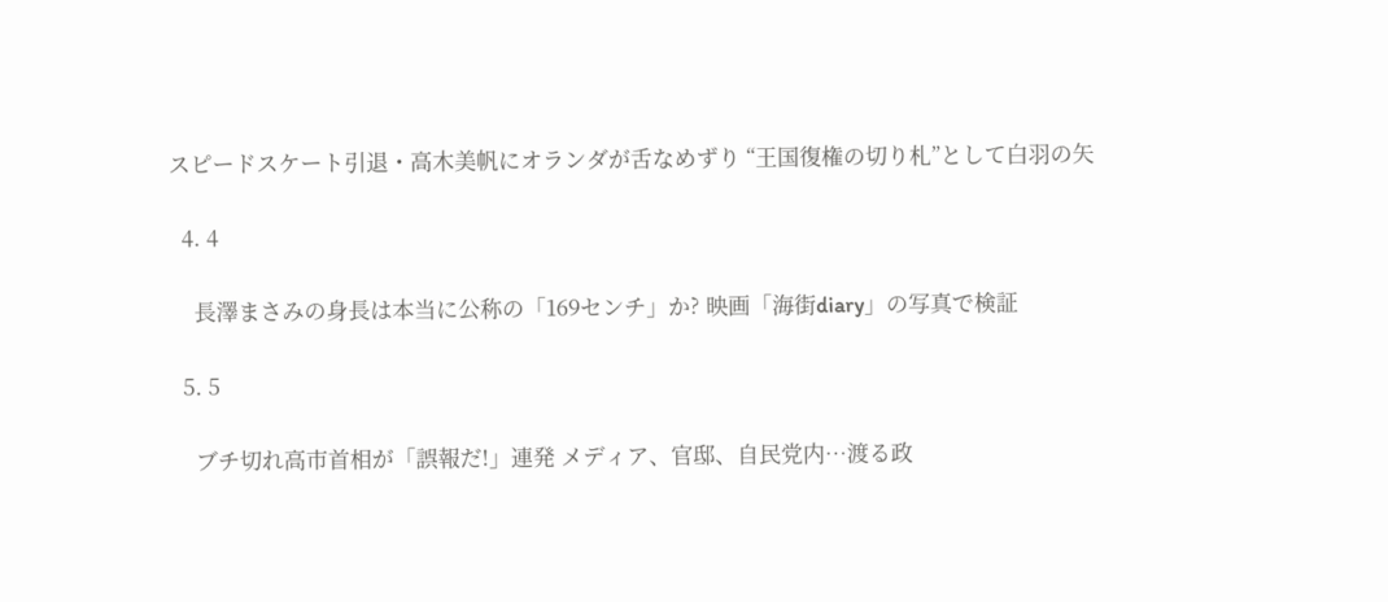スピードスケート引退・高木美帆にオランダが舌なめずり “王国復権の切り札”として白羽の矢

  4. 4

    長澤まさみの身長は本当に公称の「169センチ」か? 映画「海街diary」の写真で検証

  5. 5

    ブチ切れ高市首相が「誤報だ!」連発 メディア、官邸、自民党内…渡る政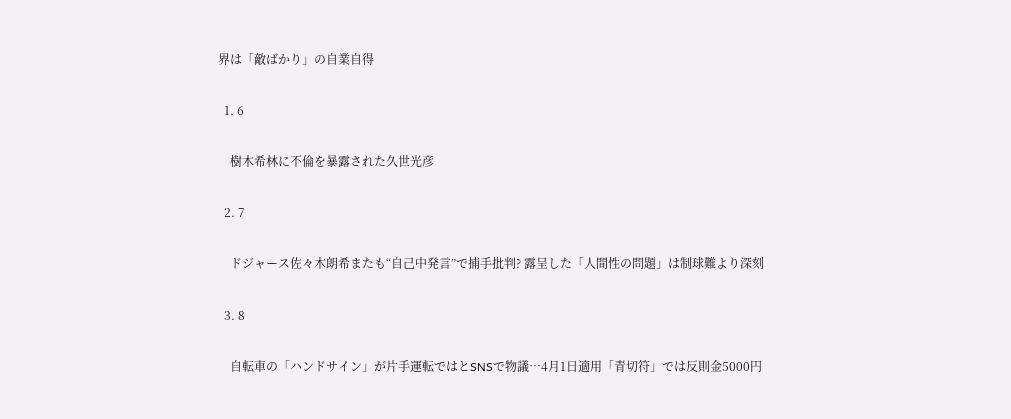界は「敵ばかり」の自業自得

  1. 6

    樹木希林に不倫を暴露された久世光彦

  2. 7

    ドジャース佐々木朗希またも“自己中発言”で捕手批判? 露呈した「人間性の問題」は制球難より深刻

  3. 8

    自転車の「ハンドサイン」が片手運転ではとSNSで物議…4月1日適用「青切符」では反則金5000円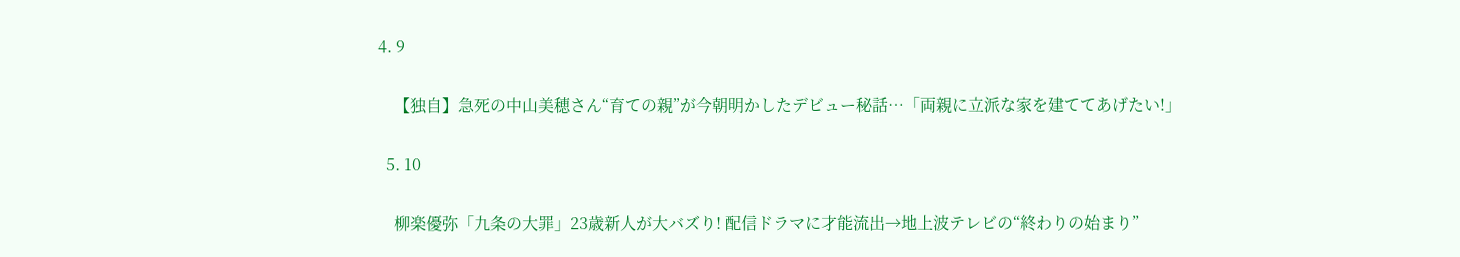4. 9

    【独自】急死の中山美穂さん“育ての親”が今朝明かしたデビュー秘話…「両親に立派な家を建ててあげたい!」

  5. 10

    柳楽優弥「九条の大罪」23歳新人が大バズり! 配信ドラマに才能流出→地上波テレビの“終わりの始まり”